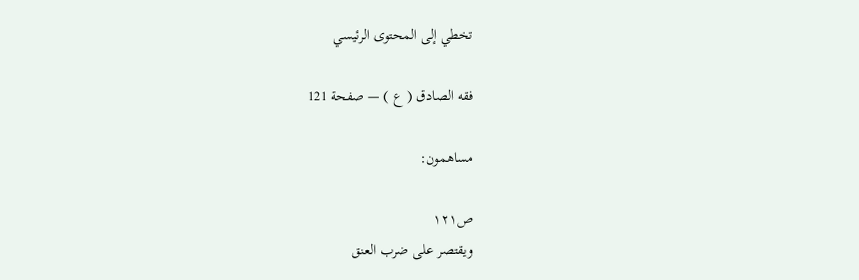تخطي إلى المحتوى الرئيسي

فقه الصادق ( ع ) — صفحة 121

مساهمون:

ص١٢١
ويقتصر على ضرب العنق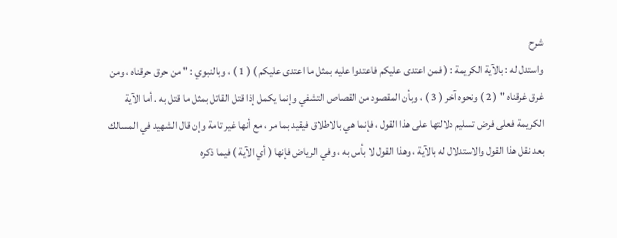شرح
واستدل له : بالآية الكريمة : ( فمن اعتدى عليكم فاعتدوا عليه بمثل ما اعتدى عليكم ) ( 1 ) ، وبالنبوي : " من حرق حرقناه ، ومن غرق غرقناه " ( 2 ) ونحوه آخر ( 3 ) ، وبأن المقصود من القصاص التشفي وإنما يكمل إذا قتل القاتل بمثل ما قتل به . أما الآية الكريمة فعلى فرض تسليم دلالتها على هذا القول ، فإنما هي بالاطلاق فيقيد بما مر ، مع أنها غير تامة وإن قال الشهيد في المسالك بعد نقل هذا القول والاستدلال له بالآية ، وهذا القول لا بأس به ، وفي الرياض فإنها ( أي الآية ) فيما ذكره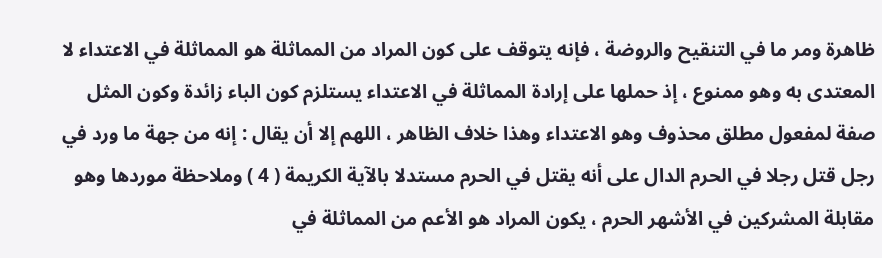ظاهرة ومر ما في التنقيح والروضة ، فإنه يتوقف على كون المراد من المماثلة هو المماثلة في الاعتداء لا المعتدى به وهو ممنوع ، إذ حملها على إرادة المماثلة في الاعتداء يستلزم كون الباء زائدة وكون المثل صفة لمفعول مطلق محذوف وهو الاعتداء وهذا خلاف الظاهر ، اللهم إلا أن يقال : إنه من جهة ما ورد في رجل قتل رجلا في الحرم الدال على أنه يقتل في الحرم مستدلا بالآية الكريمة ( 4 ) وملاحظة موردها وهو مقابلة المشركين في الأشهر الحرم ، يكون المراد هو الأعم من المماثلة في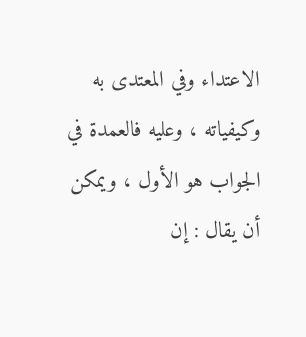الاعتداء وفي المعتدى به وكيفياته ، وعليه فالعمدة في الجواب هو الأول ، ويمكن أن يقال : إن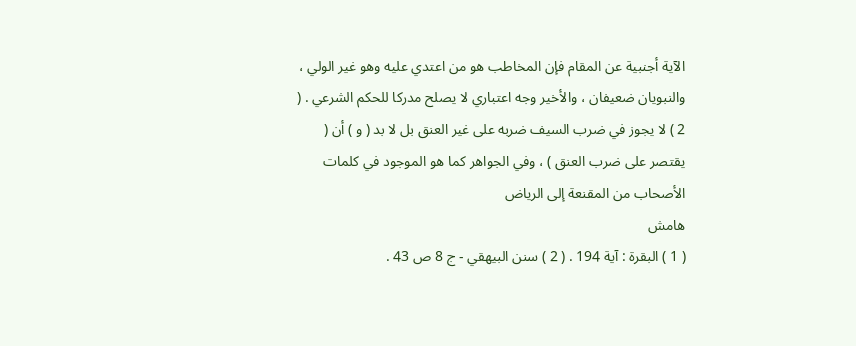الآية أجنبية عن المقام فإن المخاطب هو من اعتدي عليه وهو غير الولي ، والنبويان ضعيفان ، والأخير وجه اعتباري لا يصلح مدركا للحكم الشرعي . ( 2 ) لا يجوز في ضرب السيف ضربه على غير العنق بل لا بد ( و ) أن ( يقتصر على ضرب العنق ) ، وفي الجواهر كما هو الموجود في كلمات الأصحاب من المقنعة إلى الرياض
هامش
( 1 ) البقرة : آية 194 . ( 2 ) سنن البيهقي - ج 8 ص 43 .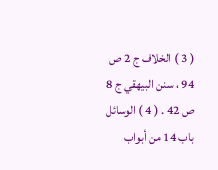( 3 ) الخلاف ج 2 ص 94 ، سنن البيهقي ج 8 ص 42 . ( 4 ) الوسائل باب 14 من أبواب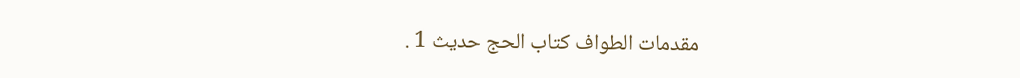مقدمات الطواف كتاب الحج حديث 1 .